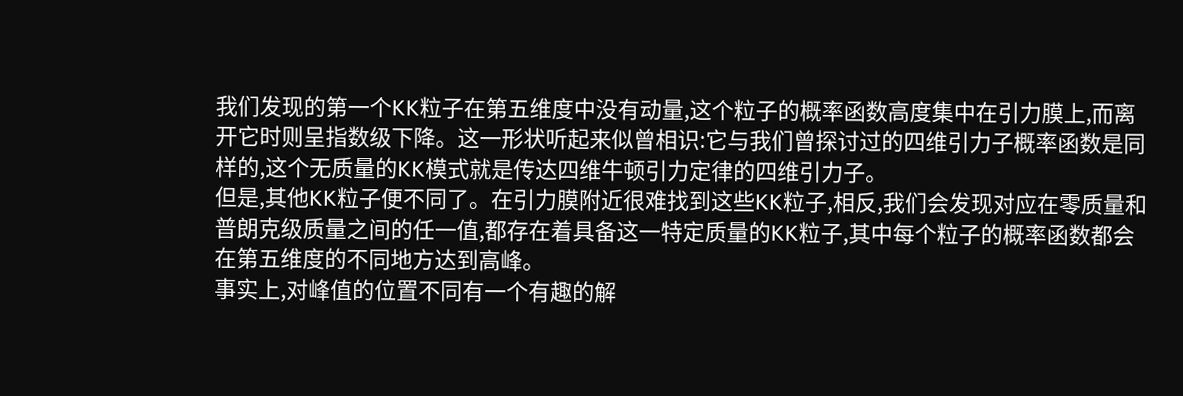我们发现的第一个KK粒子在第五维度中没有动量,这个粒子的概率函数高度集中在引力膜上,而离开它时则呈指数级下降。这一形状听起来似曾相识:它与我们曾探讨过的四维引力子概率函数是同样的,这个无质量的KK模式就是传达四维牛顿引力定律的四维引力子。
但是,其他KK粒子便不同了。在引力膜附近很难找到这些KK粒子,相反,我们会发现对应在零质量和普朗克级质量之间的任一值,都存在着具备这一特定质量的KK粒子,其中每个粒子的概率函数都会在第五维度的不同地方达到高峰。
事实上,对峰值的位置不同有一个有趣的解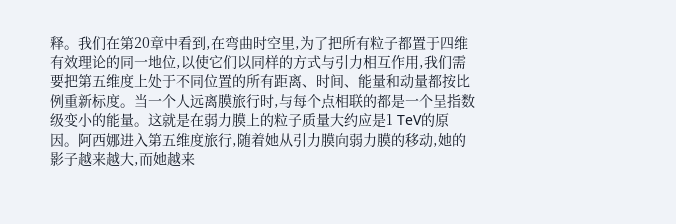释。我们在第20章中看到,在弯曲时空里,为了把所有粒子都置于四维有效理论的同一地位,以使它们以同样的方式与引力相互作用,我们需要把第五维度上处于不同位置的所有距离、时间、能量和动量都按比例重新标度。当一个人远离膜旅行时,与每个点相联的都是一个呈指数级变小的能量。这就是在弱力膜上的粒子质量大约应是1 TeV的原因。阿西娜进入第五维度旅行,随着她从引力膜向弱力膜的移动,她的影子越来越大,而她越来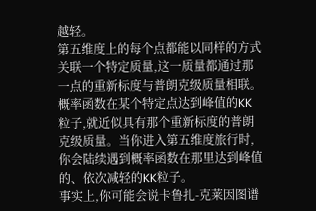越轻。
第五维度上的每个点都能以同样的方式关联一个特定质量,这一质量都通过那一点的重新标度与普朗克级质量相联。概率函数在某个特定点达到峰值的KK粒子,就近似具有那个重新标度的普朗克级质量。当你进入第五维度旅行时,你会陆续遇到概率函数在那里达到峰值的、依次减轻的KK粒子。
事实上,你可能会说卡鲁扎-克莱因图谱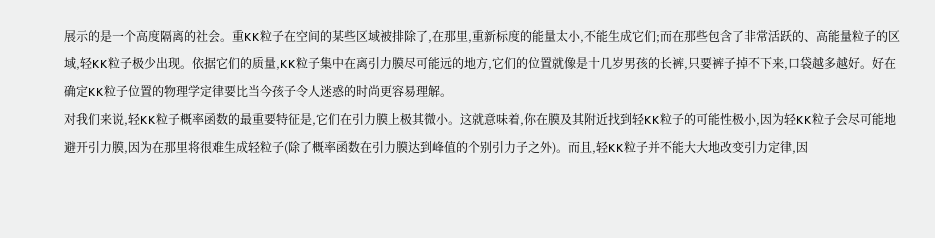展示的是一个高度隔离的社会。重KK粒子在空间的某些区域被排除了,在那里,重新标度的能量太小,不能生成它们;而在那些包含了非常活跃的、高能量粒子的区域,轻KK粒子极少出现。依据它们的质量,KK粒子集中在离引力膜尽可能远的地方,它们的位置就像是十几岁男孩的长裤,只要裤子掉不下来,口袋越多越好。好在确定KK粒子位置的物理学定律要比当今孩子令人迷惑的时尚更容易理解。
对我们来说,轻KK粒子概率函数的最重要特征是,它们在引力膜上极其微小。这就意味着,你在膜及其附近找到轻KK粒子的可能性极小,因为轻KK粒子会尽可能地避开引力膜,因为在那里将很难生成轻粒子(除了概率函数在引力膜达到峰值的个别引力子之外)。而且,轻KK粒子并不能大大地改变引力定律,因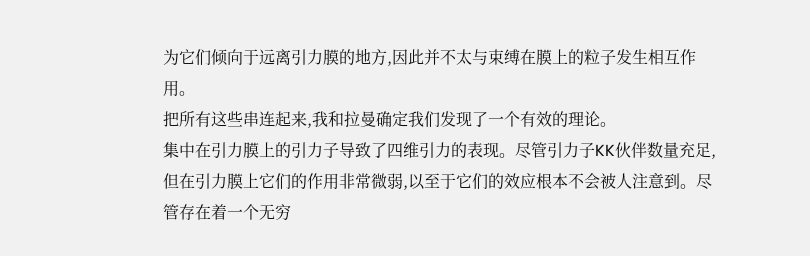为它们倾向于远离引力膜的地方,因此并不太与束缚在膜上的粒子发生相互作用。
把所有这些串连起来,我和拉曼确定我们发现了一个有效的理论。
集中在引力膜上的引力子导致了四维引力的表现。尽管引力子KK伙伴数量充足,但在引力膜上它们的作用非常微弱,以至于它们的效应根本不会被人注意到。尽管存在着一个无穷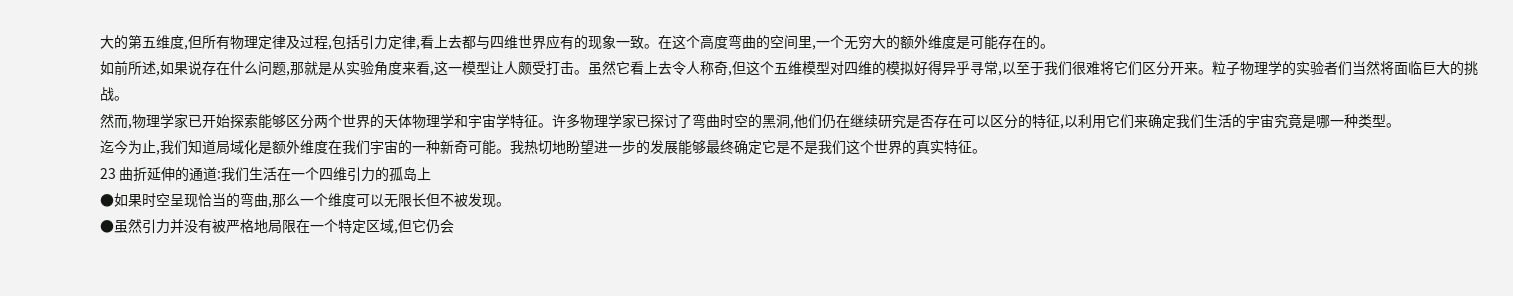大的第五维度,但所有物理定律及过程,包括引力定律,看上去都与四维世界应有的现象一致。在这个高度弯曲的空间里,一个无穷大的额外维度是可能存在的。
如前所述,如果说存在什么问题,那就是从实验角度来看,这一模型让人颇受打击。虽然它看上去令人称奇,但这个五维模型对四维的模拟好得异乎寻常,以至于我们很难将它们区分开来。粒子物理学的实验者们当然将面临巨大的挑战。
然而,物理学家已开始探索能够区分两个世界的天体物理学和宇宙学特征。许多物理学家已探讨了弯曲时空的黑洞,他们仍在继续研究是否存在可以区分的特征,以利用它们来确定我们生活的宇宙究竟是哪一种类型。
迄今为止,我们知道局域化是额外维度在我们宇宙的一种新奇可能。我热切地盼望进一步的发展能够最终确定它是不是我们这个世界的真实特征。
23 曲折延伸的通道:我们生活在一个四维引力的孤岛上
●如果时空呈现恰当的弯曲,那么一个维度可以无限长但不被发现。
●虽然引力并没有被严格地局限在一个特定区域,但它仍会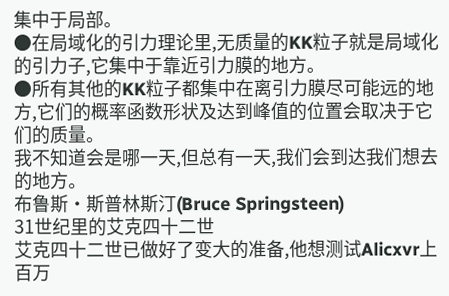集中于局部。
●在局域化的引力理论里,无质量的KK粒子就是局域化的引力子,它集中于靠近引力膜的地方。
●所有其他的KK粒子都集中在离引力膜尽可能远的地方,它们的概率函数形状及达到峰值的位置会取决于它们的质量。
我不知道会是哪一天,但总有一天,我们会到达我们想去的地方。
布鲁斯·斯普林斯汀(Bruce Springsteen)
31世纪里的艾克四十二世
艾克四十二世已做好了变大的准备,他想测试Alicxvr上百万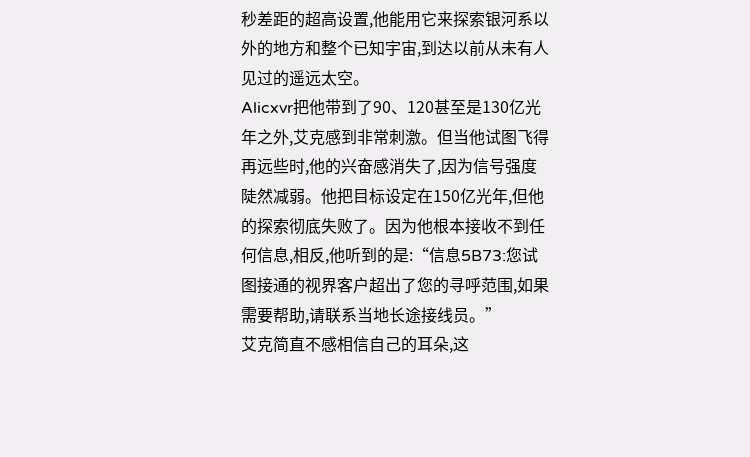秒差距的超高设置,他能用它来探索银河系以外的地方和整个已知宇宙,到达以前从未有人见过的遥远太空。
Alicxvr把他带到了90、120甚至是130亿光年之外,艾克感到非常刺激。但当他试图飞得再远些时,他的兴奋感消失了,因为信号强度陡然减弱。他把目标设定在150亿光年,但他的探索彻底失败了。因为他根本接收不到任何信息,相反,他听到的是:“信息5B73:您试图接通的视界客户超出了您的寻呼范围,如果需要帮助,请联系当地长途接线员。”
艾克简直不感相信自己的耳朵,这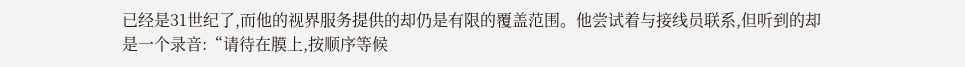已经是31世纪了,而他的视界服务提供的却仍是有限的覆盖范围。他尝试着与接线员联系,但听到的却是一个录音:“请待在膜上,按顺序等候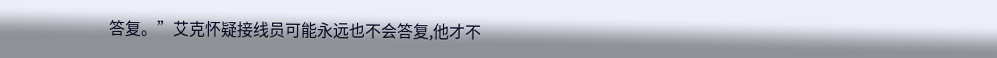答复。”艾克怀疑接线员可能永远也不会答复,他才不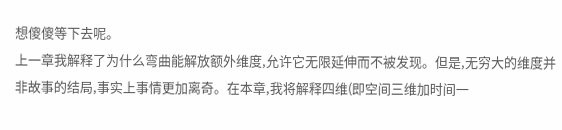想傻傻等下去呢。
上一章我解释了为什么弯曲能解放额外维度,允许它无限延伸而不被发现。但是,无穷大的维度并非故事的结局,事实上事情更加离奇。在本章,我将解释四维(即空间三维加时间一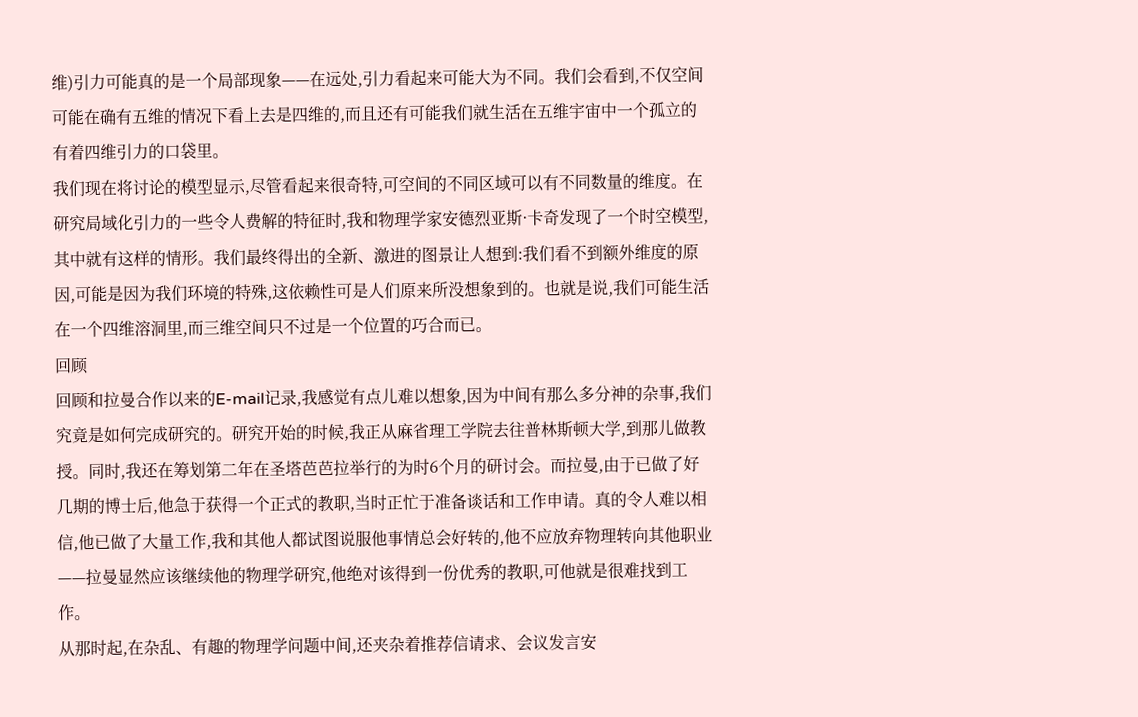维)引力可能真的是一个局部现象——在远处,引力看起来可能大为不同。我们会看到,不仅空间可能在确有五维的情况下看上去是四维的,而且还有可能我们就生活在五维宇宙中一个孤立的有着四维引力的口袋里。
我们现在将讨论的模型显示,尽管看起来很奇特,可空间的不同区域可以有不同数量的维度。在研究局域化引力的一些令人费解的特征时,我和物理学家安德烈亚斯·卡奇发现了一个时空模型,其中就有这样的情形。我们最终得出的全新、激进的图景让人想到:我们看不到额外维度的原因,可能是因为我们环境的特殊,这依赖性可是人们原来所没想象到的。也就是说,我们可能生活在一个四维溶洞里,而三维空间只不过是一个位置的巧合而已。
回顾
回顾和拉曼合作以来的E-mail记录,我感觉有点儿难以想象,因为中间有那么多分神的杂事,我们究竟是如何完成研究的。研究开始的时候,我正从麻省理工学院去往普林斯顿大学,到那儿做教授。同时,我还在筹划第二年在圣塔芭芭拉举行的为时6个月的研讨会。而拉曼,由于已做了好几期的博士后,他急于获得一个正式的教职,当时正忙于准备谈话和工作申请。真的令人难以相信,他已做了大量工作,我和其他人都试图说服他事情总会好转的,他不应放弃物理转向其他职业——拉曼显然应该继续他的物理学研究,他绝对该得到一份优秀的教职,可他就是很难找到工作。
从那时起,在杂乱、有趣的物理学问题中间,还夹杂着推荐信请求、会议发言安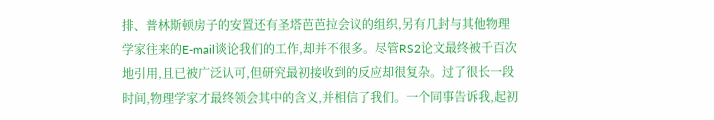排、普林斯顿房子的安置还有圣塔芭芭拉会议的组织,另有几封与其他物理学家往来的E-mail谈论我们的工作,却并不很多。尽管RS2论文最终被千百次地引用,且已被广泛认可,但研究最初接收到的反应却很复杂。过了很长一段时间,物理学家才最终领会其中的含义,并相信了我们。一个同事告诉我,起初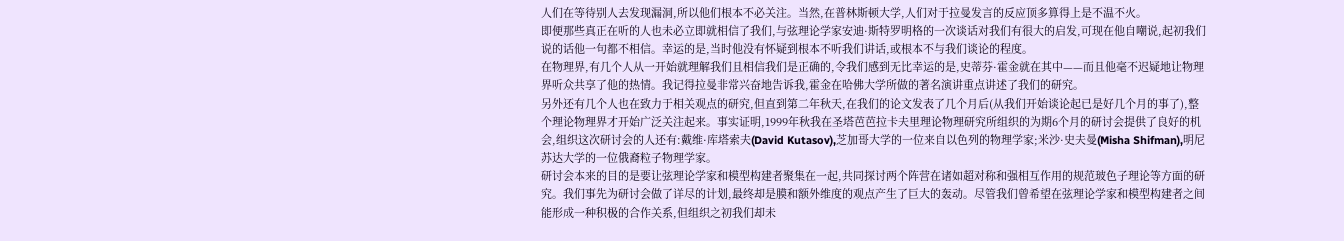人们在等待别人去发现漏洞,所以他们根本不必关注。当然,在普林斯顿大学,人们对于拉曼发言的反应顶多算得上是不温不火。
即便那些真正在听的人也未必立即就相信了我们,与弦理论学家安迪·斯特罗明格的一次谈话对我们有很大的启发,可现在他自嘲说,起初我们说的话他一句都不相信。幸运的是,当时他没有怀疑到根本不听我们讲话,或根本不与我们谈论的程度。
在物理界,有几个人从一开始就理解我们且相信我们是正确的,令我们感到无比幸运的是,史蒂芬·霍金就在其中——而且他毫不迟疑地让物理界听众共享了他的热情。我记得拉曼非常兴奋地告诉我,霍金在哈佛大学所做的著名演讲重点讲述了我们的研究。
另外还有几个人也在致力于相关观点的研究,但直到第二年秋天,在我们的论文发表了几个月后(从我们开始谈论起已是好几个月的事了),整个理论物理界才开始广泛关注起来。事实证明,1999年秋我在圣塔芭芭拉卡夫里理论物理研究所组织的为期6个月的研讨会提供了良好的机会,组织这次研讨会的人还有:戴维·库塔索夫(David Kutasov),芝加哥大学的一位来自以色列的物理学家;米沙·史夫曼(Misha Shifman),明尼苏达大学的一位俄裔粒子物理学家。
研讨会本来的目的是要让弦理论学家和模型构建者聚集在一起,共同探讨两个阵营在诸如超对称和强相互作用的规范玻色子理论等方面的研究。我们事先为研讨会做了详尽的计划,最终却是膜和额外维度的观点产生了巨大的轰动。尽管我们曾希望在弦理论学家和模型构建者之间能形成一种积极的合作关系,但组织之初我们却未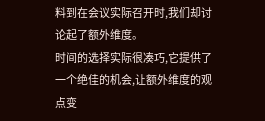料到在会议实际召开时,我们却讨论起了额外维度。
时间的选择实际很凑巧,它提供了一个绝佳的机会,让额外维度的观点变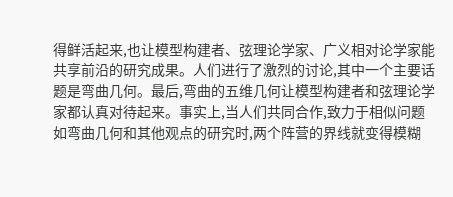得鲜活起来,也让模型构建者、弦理论学家、广义相对论学家能共享前沿的研究成果。人们进行了激烈的讨论,其中一个主要话题是弯曲几何。最后,弯曲的五维几何让模型构建者和弦理论学家都认真对待起来。事实上,当人们共同合作,致力于相似问题如弯曲几何和其他观点的研究时,两个阵营的界线就变得模糊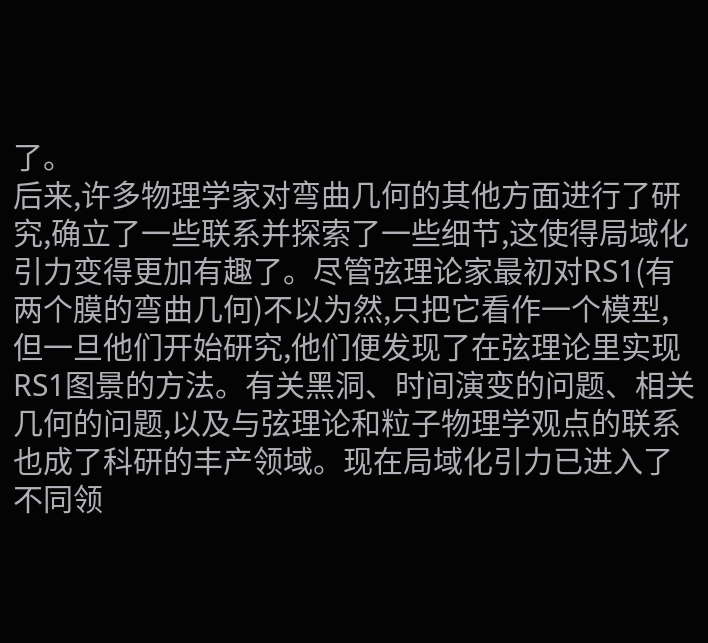了。
后来,许多物理学家对弯曲几何的其他方面进行了研究,确立了一些联系并探索了一些细节,这使得局域化引力变得更加有趣了。尽管弦理论家最初对RS1(有两个膜的弯曲几何)不以为然,只把它看作一个模型,但一旦他们开始研究,他们便发现了在弦理论里实现RS1图景的方法。有关黑洞、时间演变的问题、相关几何的问题,以及与弦理论和粒子物理学观点的联系也成了科研的丰产领域。现在局域化引力已进入了不同领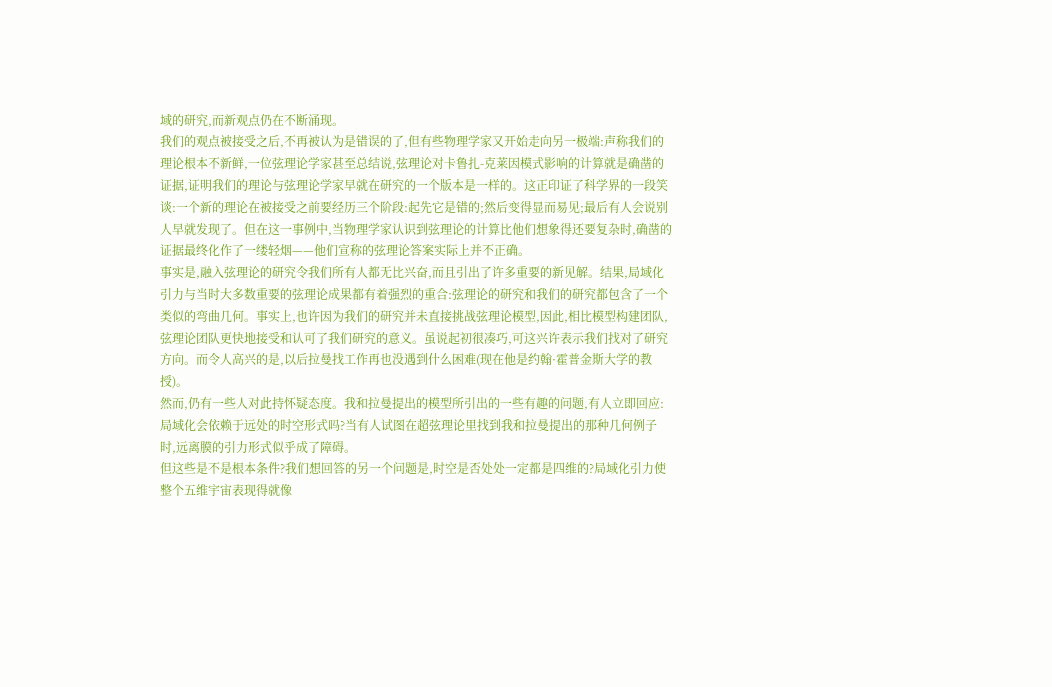域的研究,而新观点仍在不断涌现。
我们的观点被接受之后,不再被认为是错误的了,但有些物理学家又开始走向另一极端:声称我们的理论根本不新鲜,一位弦理论学家甚至总结说,弦理论对卡鲁扎-克莱因模式影响的计算就是确凿的证据,证明我们的理论与弦理论学家早就在研究的一个版本是一样的。这正印证了科学界的一段笑谈:一个新的理论在被接受之前要经历三个阶段:起先它是错的;然后变得显而易见;最后有人会说别人早就发现了。但在这一事例中,当物理学家认识到弦理论的计算比他们想象得还要复杂时,确凿的证据最终化作了一缕轻烟——他们宣称的弦理论答案实际上并不正确。
事实是,融入弦理论的研究令我们所有人都无比兴奋,而且引出了许多重要的新见解。结果,局域化引力与当时大多数重要的弦理论成果都有着强烈的重合:弦理论的研究和我们的研究都包含了一个类似的弯曲几何。事实上,也许因为我们的研究并未直接挑战弦理论模型,因此,相比模型构建团队,弦理论团队更快地接受和认可了我们研究的意义。虽说起初很凑巧,可这兴许表示我们找对了研究方向。而令人高兴的是,以后拉曼找工作再也没遇到什么困难(现在他是约翰·霍普金斯大学的教授)。
然而,仍有一些人对此持怀疑态度。我和拉曼提出的模型所引出的一些有趣的问题,有人立即回应:局域化会依赖于远处的时空形式吗?当有人试图在超弦理论里找到我和拉曼提出的那种几何例子时,远离膜的引力形式似乎成了障碍。
但这些是不是根本条件?我们想回答的另一个问题是,时空是否处处一定都是四维的?局域化引力使整个五维宇宙表现得就像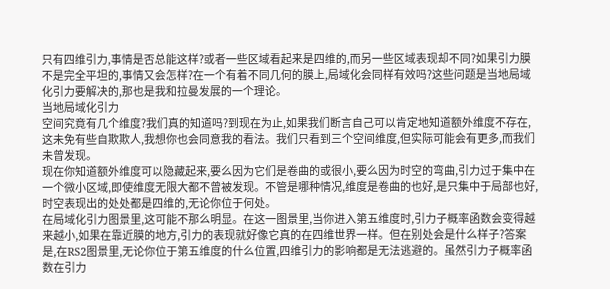只有四维引力,事情是否总能这样?或者一些区域看起来是四维的,而另一些区域表现却不同?如果引力膜不是完全平坦的,事情又会怎样?在一个有着不同几何的膜上,局域化会同样有效吗?这些问题是当地局域化引力要解决的,那也是我和拉曼发展的一个理论。
当地局域化引力
空间究竟有几个维度?我们真的知道吗?到现在为止,如果我们断言自己可以肯定地知道额外维度不存在,这未免有些自欺欺人,我想你也会同意我的看法。我们只看到三个空间维度,但实际可能会有更多,而我们未曾发现。
现在你知道额外维度可以隐藏起来,要么因为它们是卷曲的或很小,要么因为时空的弯曲,引力过于集中在一个微小区域,即使维度无限大都不曾被发现。不管是哪种情况,维度是卷曲的也好,是只集中于局部也好,时空表现出的处处都是四维的,无论你位于何处。
在局域化引力图景里,这可能不那么明显。在这一图景里,当你进入第五维度时,引力子概率函数会变得越来越小,如果在靠近膜的地方,引力的表现就好像它真的在四维世界一样。但在别处会是什么样子?答案是,在RS2图景里,无论你位于第五维度的什么位置,四维引力的影响都是无法逃避的。虽然引力子概率函数在引力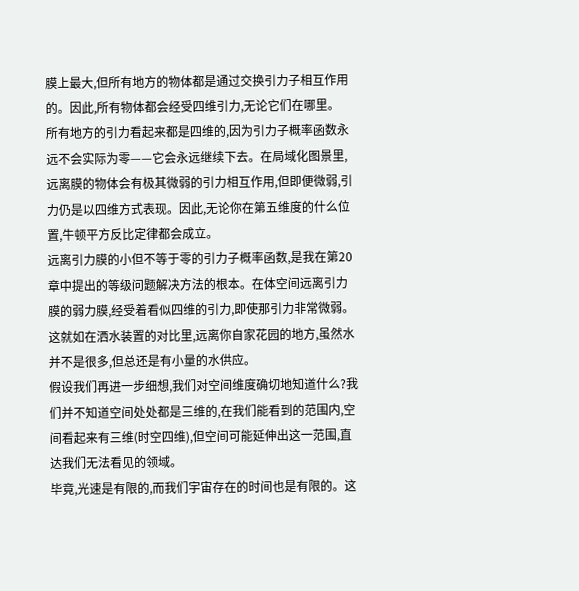膜上最大,但所有地方的物体都是通过交换引力子相互作用的。因此,所有物体都会经受四维引力,无论它们在哪里。
所有地方的引力看起来都是四维的,因为引力子概率函数永远不会实际为零——它会永远继续下去。在局域化图景里,远离膜的物体会有极其微弱的引力相互作用,但即便微弱,引力仍是以四维方式表现。因此,无论你在第五维度的什么位置,牛顿平方反比定律都会成立。
远离引力膜的小但不等于零的引力子概率函数,是我在第20章中提出的等级问题解决方法的根本。在体空间远离引力膜的弱力膜,经受着看似四维的引力,即使那引力非常微弱。这就如在洒水装置的对比里,远离你自家花园的地方,虽然水并不是很多,但总还是有小量的水供应。
假设我们再进一步细想,我们对空间维度确切地知道什么?我们并不知道空间处处都是三维的,在我们能看到的范围内,空间看起来有三维(时空四维),但空间可能延伸出这一范围,直达我们无法看见的领域。
毕竟,光速是有限的,而我们宇宙存在的时间也是有限的。这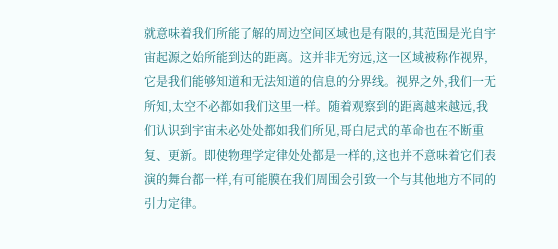就意味着我们所能了解的周边空间区域也是有限的,其范围是光自宇宙起源之始所能到达的距离。这并非无穷远,这一区域被称作视界,它是我们能够知道和无法知道的信息的分界线。视界之外,我们一无所知,太空不必都如我们这里一样。随着观察到的距离越来越远,我们认识到宇宙未必处处都如我们所见,哥白尼式的革命也在不断重复、更新。即使物理学定律处处都是一样的,这也并不意味着它们表演的舞台都一样,有可能膜在我们周围会引致一个与其他地方不同的引力定律。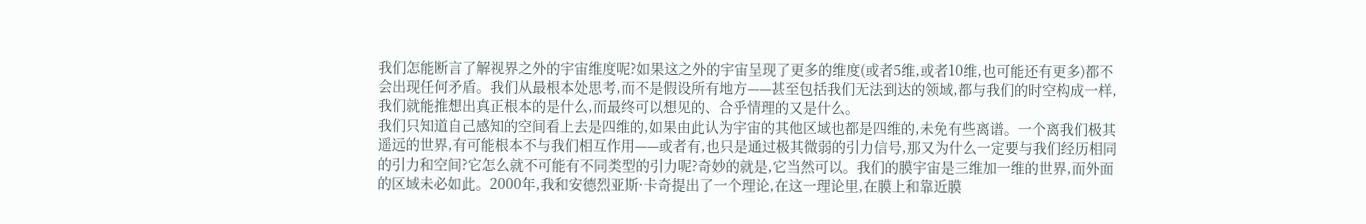我们怎能断言了解视界之外的宇宙维度呢?如果这之外的宇宙呈现了更多的维度(或者5维,或者10维,也可能还有更多)都不会出现任何矛盾。我们从最根本处思考,而不是假设所有地方——甚至包括我们无法到达的领域,都与我们的时空构成一样,我们就能推想出真正根本的是什么,而最终可以想见的、合乎情理的又是什么。
我们只知道自己感知的空间看上去是四维的,如果由此认为宇宙的其他区域也都是四维的,未免有些离谱。一个离我们极其遥远的世界,有可能根本不与我们相互作用——或者有,也只是通过极其微弱的引力信号,那又为什么一定要与我们经历相同的引力和空间?它怎么就不可能有不同类型的引力呢?奇妙的就是,它当然可以。我们的膜宇宙是三维加一维的世界,而外面的区域未必如此。2000年,我和安德烈亚斯·卡奇提出了一个理论,在这一理论里,在膜上和靠近膜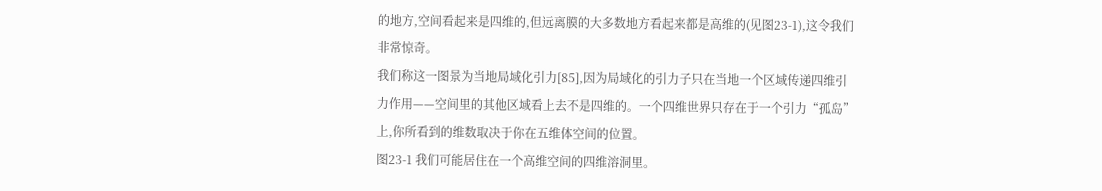的地方,空间看起来是四维的,但远离膜的大多数地方看起来都是高维的(见图23-1),这令我们非常惊奇。
我们称这一图景为当地局域化引力[85],因为局域化的引力子只在当地一个区域传递四维引力作用——空间里的其他区域看上去不是四维的。一个四维世界只存在于一个引力“孤岛”上,你所看到的维数取决于你在五维体空间的位置。
图23-1 我们可能居住在一个高维空间的四维溶洞里。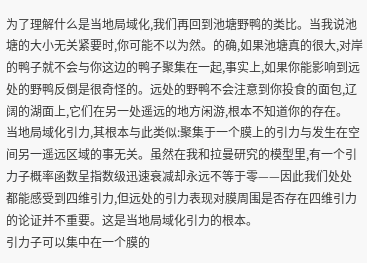为了理解什么是当地局域化,我们再回到池塘野鸭的类比。当我说池塘的大小无关紧要时,你可能不以为然。的确,如果池塘真的很大,对岸的鸭子就不会与你这边的鸭子聚集在一起,事实上,如果你能影响到远处的野鸭反倒是很奇怪的。远处的野鸭不会注意到你投食的面包,辽阔的湖面上,它们在另一处遥远的地方闲游,根本不知道你的存在。
当地局域化引力,其根本与此类似:聚集于一个膜上的引力与发生在空间另一遥远区域的事无关。虽然在我和拉曼研究的模型里,有一个引力子概率函数呈指数级迅速衰减却永远不等于零——因此我们处处都能感受到四维引力,但远处的引力表现对膜周围是否存在四维引力的论证并不重要。这是当地局域化引力的根本。
引力子可以集中在一个膜的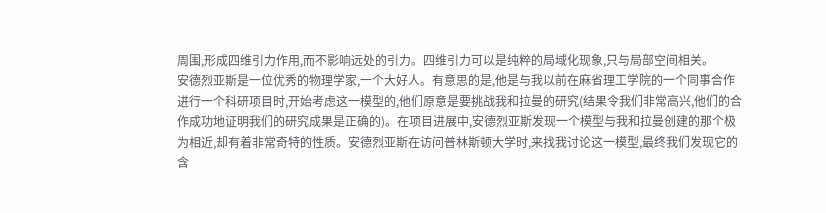周围,形成四维引力作用,而不影响远处的引力。四维引力可以是纯粹的局域化现象,只与局部空间相关。
安德烈亚斯是一位优秀的物理学家,一个大好人。有意思的是,他是与我以前在麻省理工学院的一个同事合作进行一个科研项目时,开始考虑这一模型的,他们原意是要挑战我和拉曼的研究(结果令我们非常高兴,他们的合作成功地证明我们的研究成果是正确的)。在项目进展中,安德烈亚斯发现一个模型与我和拉曼创建的那个极为相近,却有着非常奇特的性质。安德烈亚斯在访问普林斯顿大学时,来找我讨论这一模型,最终我们发现它的含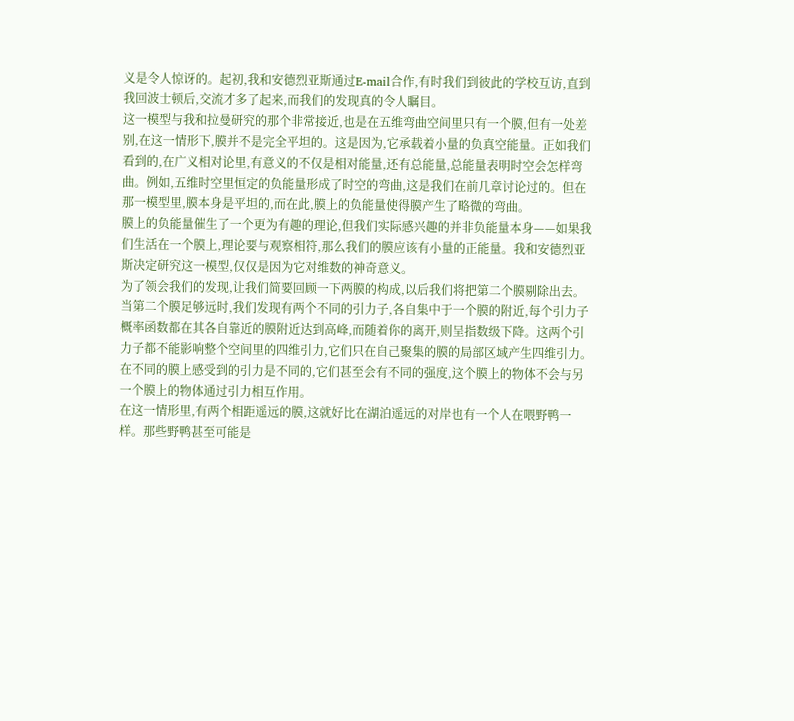义是令人惊讶的。起初,我和安德烈亚斯通过E-mail合作,有时我们到彼此的学校互访,直到我回波士顿后,交流才多了起来,而我们的发现真的令人瞩目。
这一模型与我和拉曼研究的那个非常接近,也是在五维弯曲空间里只有一个膜,但有一处差别,在这一情形下,膜并不是完全平坦的。这是因为,它承载着小量的负真空能量。正如我们看到的,在广义相对论里,有意义的不仅是相对能量,还有总能量,总能量表明时空会怎样弯曲。例如,五维时空里恒定的负能量形成了时空的弯曲,这是我们在前几章讨论过的。但在那一模型里,膜本身是平坦的,而在此,膜上的负能量使得膜产生了略微的弯曲。
膜上的负能量催生了一个更为有趣的理论,但我们实际感兴趣的并非负能量本身——如果我们生活在一个膜上,理论要与观察相符,那么我们的膜应该有小量的正能量。我和安德烈亚斯决定研究这一模型,仅仅是因为它对维数的神奇意义。
为了领会我们的发现,让我们简要回顾一下两膜的构成,以后我们将把第二个膜剔除出去。当第二个膜足够远时,我们发现有两个不同的引力子,各自集中于一个膜的附近,每个引力子概率函数都在其各自靠近的膜附近达到高峰,而随着你的离开,则呈指数级下降。这两个引力子都不能影响整个空间里的四维引力,它们只在自己聚集的膜的局部区域产生四维引力。在不同的膜上感受到的引力是不同的,它们甚至会有不同的强度,这个膜上的物体不会与另一个膜上的物体通过引力相互作用。
在这一情形里,有两个相距遥远的膜,这就好比在湖泊遥远的对岸也有一个人在喂野鸭一样。那些野鸭甚至可能是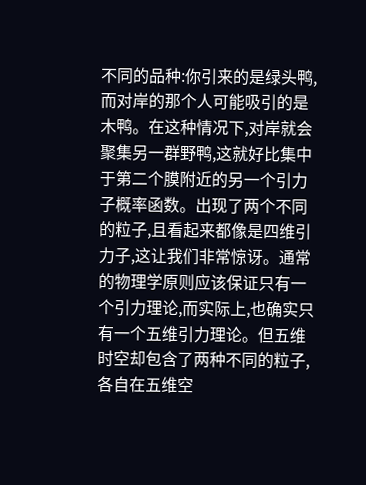不同的品种:你引来的是绿头鸭,而对岸的那个人可能吸引的是木鸭。在这种情况下,对岸就会聚集另一群野鸭,这就好比集中于第二个膜附近的另一个引力子概率函数。出现了两个不同的粒子,且看起来都像是四维引力子,这让我们非常惊讶。通常的物理学原则应该保证只有一个引力理论,而实际上,也确实只有一个五维引力理论。但五维时空却包含了两种不同的粒子,各自在五维空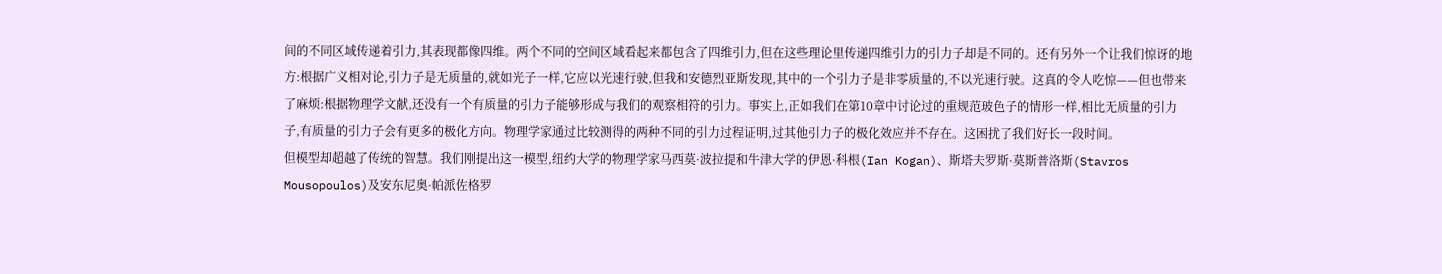间的不同区域传递着引力,其表现都像四维。两个不同的空间区域看起来都包含了四维引力,但在这些理论里传递四维引力的引力子却是不同的。还有另外一个让我们惊讶的地方:根据广义相对论,引力子是无质量的,就如光子一样,它应以光速行驶,但我和安德烈亚斯发现,其中的一个引力子是非零质量的,不以光速行驶。这真的令人吃惊——但也带来了麻烦:根据物理学文献,还没有一个有质量的引力子能够形成与我们的观察相符的引力。事实上,正如我们在第10章中讨论过的重规范玻色子的情形一样,相比无质量的引力子,有质量的引力子会有更多的极化方向。物理学家通过比较测得的两种不同的引力过程证明,过其他引力子的极化效应并不存在。这困扰了我们好长一段时间。
但模型却超越了传统的智慧。我们刚提出这一模型,纽约大学的物理学家马西莫·波拉提和牛津大学的伊恩·科根(Ian Kogan)、斯塔夫罗斯·莫斯普洛斯(Stavros Mousopoulos)及安东尼奥·帕派佐格罗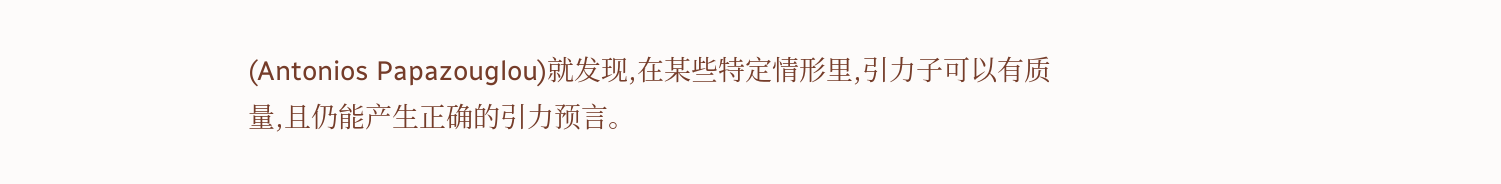(Antonios Papazouglou)就发现,在某些特定情形里,引力子可以有质量,且仍能产生正确的引力预言。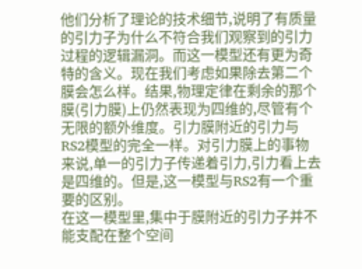他们分析了理论的技术细节,说明了有质量的引力子为什么不符合我们观察到的引力过程的逻辑漏洞。而这一模型还有更为奇特的含义。现在我们考虑如果除去第二个膜会怎么样。结果,物理定律在剩余的那个膜(引力膜)上仍然表现为四维的,尽管有个无限的额外维度。引力膜附近的引力与RS2模型的完全一样。对引力膜上的事物来说,单一的引力子传递着引力,引力看上去是四维的。但是,这一模型与RS2有一个重要的区别。
在这一模型里,集中于膜附近的引力子并不能支配在整个空间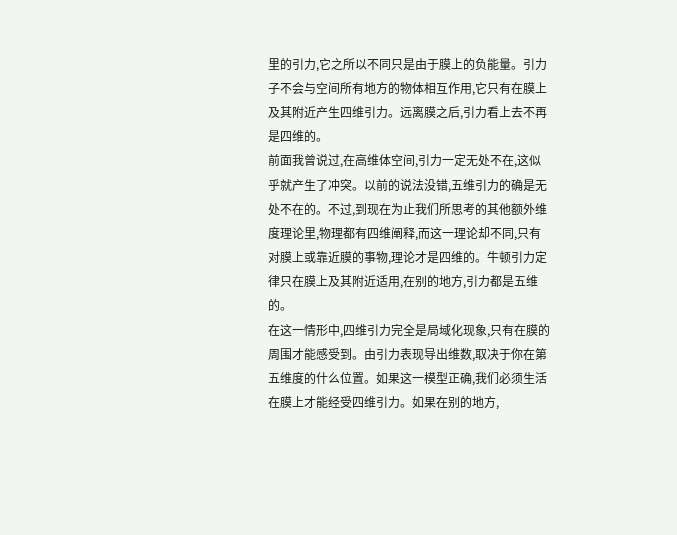里的引力,它之所以不同只是由于膜上的负能量。引力子不会与空间所有地方的物体相互作用,它只有在膜上及其附近产生四维引力。远离膜之后,引力看上去不再是四维的。
前面我曾说过,在高维体空间,引力一定无处不在,这似乎就产生了冲突。以前的说法没错,五维引力的确是无处不在的。不过,到现在为止我们所思考的其他额外维度理论里,物理都有四维阐释,而这一理论却不同,只有对膜上或靠近膜的事物,理论才是四维的。牛顿引力定律只在膜上及其附近适用,在别的地方,引力都是五维的。
在这一情形中,四维引力完全是局域化现象,只有在膜的周围才能感受到。由引力表现导出维数,取决于你在第五维度的什么位置。如果这一模型正确,我们必须生活在膜上才能经受四维引力。如果在别的地方,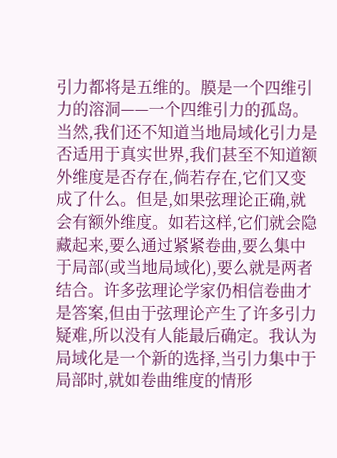引力都将是五维的。膜是一个四维引力的溶洞——一个四维引力的孤岛。
当然,我们还不知道当地局域化引力是否适用于真实世界,我们甚至不知道额外维度是否存在,倘若存在,它们又变成了什么。但是,如果弦理论正确,就会有额外维度。如若这样,它们就会隐藏起来,要么通过紧紧卷曲,要么集中于局部(或当地局域化),要么就是两者结合。许多弦理论学家仍相信卷曲才是答案,但由于弦理论产生了许多引力疑难,所以没有人能最后确定。我认为局域化是一个新的选择,当引力集中于局部时,就如卷曲维度的情形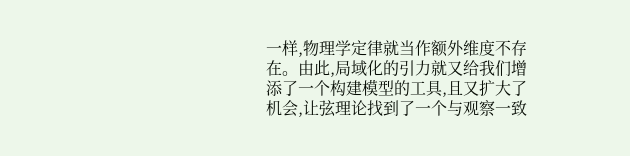一样,物理学定律就当作额外维度不存在。由此,局域化的引力就又给我们增添了一个构建模型的工具,且又扩大了机会,让弦理论找到了一个与观察一致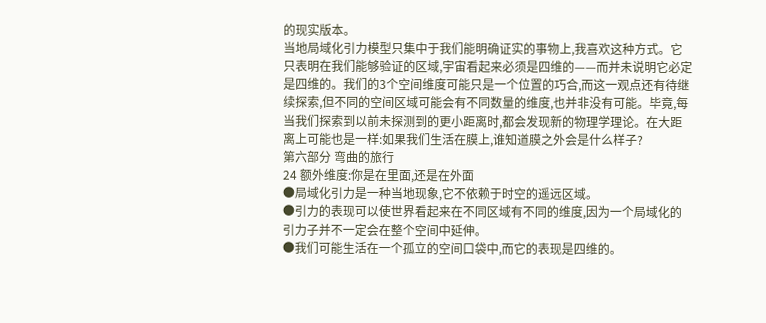的现实版本。
当地局域化引力模型只集中于我们能明确证实的事物上,我喜欢这种方式。它只表明在我们能够验证的区域,宇宙看起来必须是四维的——而并未说明它必定是四维的。我们的3个空间维度可能只是一个位置的巧合,而这一观点还有待继续探索,但不同的空间区域可能会有不同数量的维度,也并非没有可能。毕竟,每当我们探索到以前未探测到的更小距离时,都会发现新的物理学理论。在大距离上可能也是一样:如果我们生活在膜上,谁知道膜之外会是什么样子?
第六部分 弯曲的旅行
24 额外维度:你是在里面,还是在外面
●局域化引力是一种当地现象,它不依赖于时空的遥远区域。
●引力的表现可以使世界看起来在不同区域有不同的维度,因为一个局域化的引力子并不一定会在整个空间中延伸。
●我们可能生活在一个孤立的空间口袋中,而它的表现是四维的。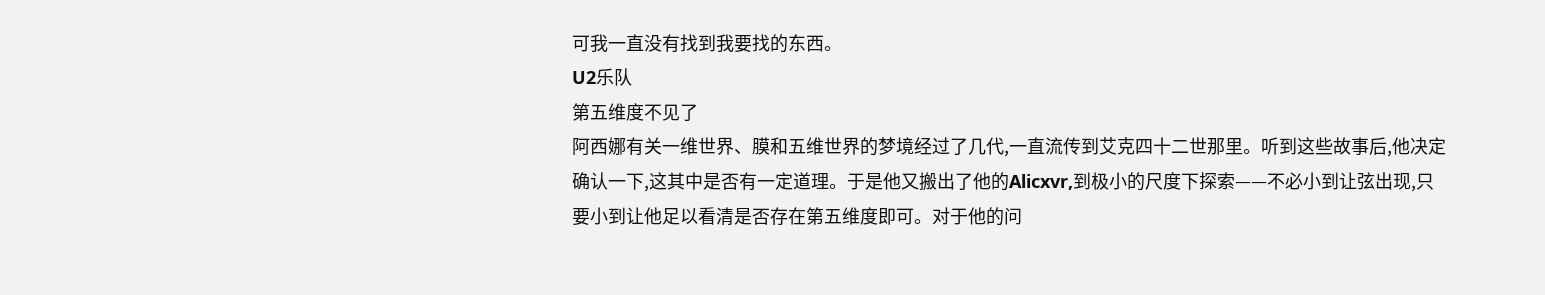可我一直没有找到我要找的东西。
U2乐队
第五维度不见了
阿西娜有关一维世界、膜和五维世界的梦境经过了几代,一直流传到艾克四十二世那里。听到这些故事后,他决定确认一下,这其中是否有一定道理。于是他又搬出了他的Alicxvr,到极小的尺度下探索——不必小到让弦出现,只要小到让他足以看清是否存在第五维度即可。对于他的问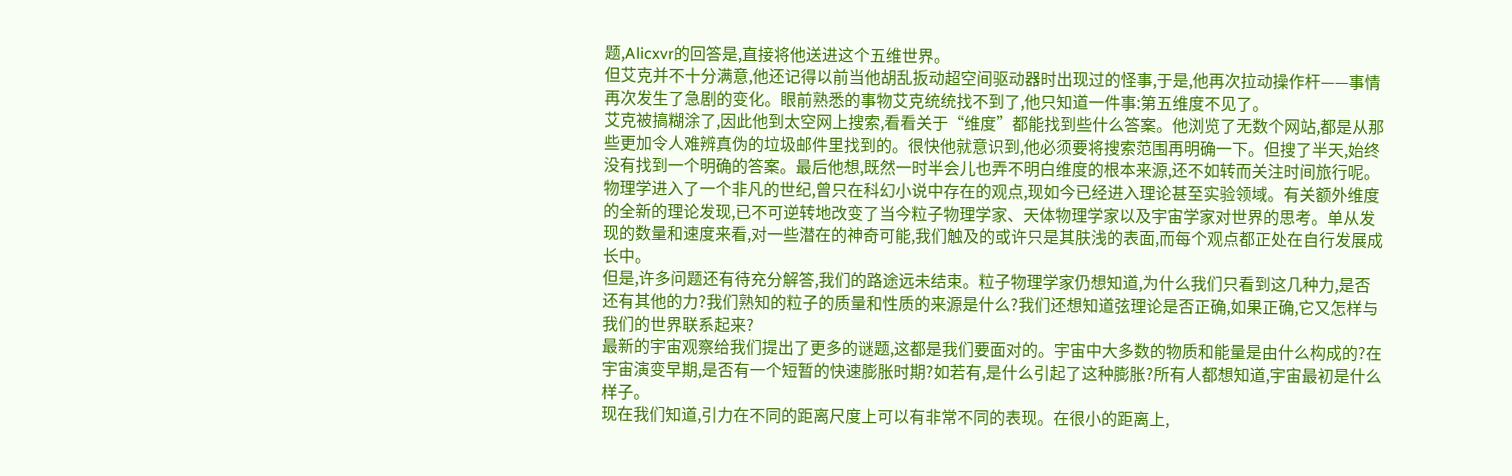题,Alicxvr的回答是,直接将他送进这个五维世界。
但艾克并不十分满意,他还记得以前当他胡乱扳动超空间驱动器时出现过的怪事,于是,他再次拉动操作杆——事情再次发生了急剧的变化。眼前熟悉的事物艾克统统找不到了,他只知道一件事:第五维度不见了。
艾克被搞糊涂了,因此他到太空网上搜索,看看关于“维度”都能找到些什么答案。他浏览了无数个网站,都是从那些更加令人难辨真伪的垃圾邮件里找到的。很快他就意识到,他必须要将搜索范围再明确一下。但搜了半天,始终没有找到一个明确的答案。最后他想,既然一时半会儿也弄不明白维度的根本来源,还不如转而关注时间旅行呢。
物理学进入了一个非凡的世纪,曾只在科幻小说中存在的观点,现如今已经进入理论甚至实验领域。有关额外维度的全新的理论发现,已不可逆转地改变了当今粒子物理学家、天体物理学家以及宇宙学家对世界的思考。单从发现的数量和速度来看,对一些潜在的神奇可能,我们触及的或许只是其肤浅的表面,而每个观点都正处在自行发展成长中。
但是,许多问题还有待充分解答,我们的路途远未结束。粒子物理学家仍想知道,为什么我们只看到这几种力,是否还有其他的力?我们熟知的粒子的质量和性质的来源是什么?我们还想知道弦理论是否正确,如果正确,它又怎样与我们的世界联系起来?
最新的宇宙观察给我们提出了更多的谜题,这都是我们要面对的。宇宙中大多数的物质和能量是由什么构成的?在宇宙演变早期,是否有一个短暂的快速膨胀时期?如若有,是什么引起了这种膨胀?所有人都想知道,宇宙最初是什么样子。
现在我们知道,引力在不同的距离尺度上可以有非常不同的表现。在很小的距离上,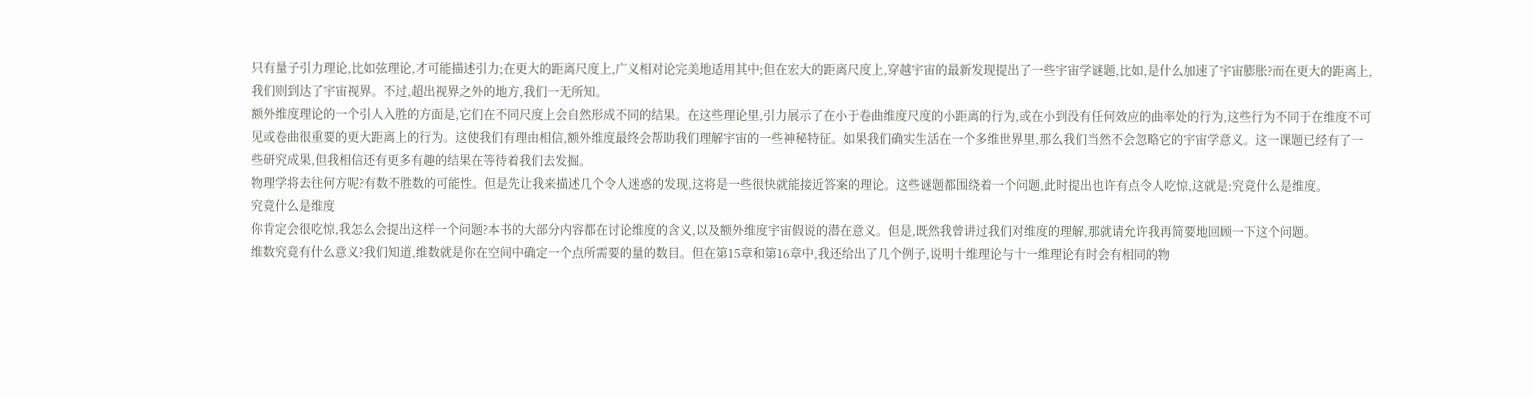只有量子引力理论,比如弦理论,才可能描述引力;在更大的距离尺度上,广义相对论完美地适用其中;但在宏大的距离尺度上,穿越宇宙的最新发现提出了一些宇宙学谜题,比如,是什么加速了宇宙膨胀?而在更大的距离上,我们则到达了宇宙视界。不过,超出视界之外的地方,我们一无所知。
额外维度理论的一个引人入胜的方面是,它们在不同尺度上会自然形成不同的结果。在这些理论里,引力展示了在小于卷曲维度尺度的小距离的行为,或在小到没有任何效应的曲率处的行为,这些行为不同于在维度不可见或卷曲很重要的更大距离上的行为。这使我们有理由相信,额外维度最终会帮助我们理解宇宙的一些神秘特征。如果我们确实生活在一个多维世界里,那么我们当然不会忽略它的宇宙学意义。这一课题已经有了一些研究成果,但我相信还有更多有趣的结果在等待着我们去发掘。
物理学将去往何方呢?有数不胜数的可能性。但是先让我来描述几个令人迷惑的发现,这将是一些很快就能接近答案的理论。这些谜题都围绕着一个问题,此时提出也许有点令人吃惊,这就是:究竟什么是维度。
究竟什么是维度
你肯定会很吃惊,我怎么会提出这样一个问题?本书的大部分内容都在讨论维度的含义,以及额外维度宇宙假说的潜在意义。但是,既然我曾讲过我们对维度的理解,那就请允许我再简要地回顾一下这个问题。
维数究竟有什么意义?我们知道,维数就是你在空间中确定一个点所需要的量的数目。但在第15章和第16章中,我还给出了几个例子,说明十维理论与十一维理论有时会有相同的物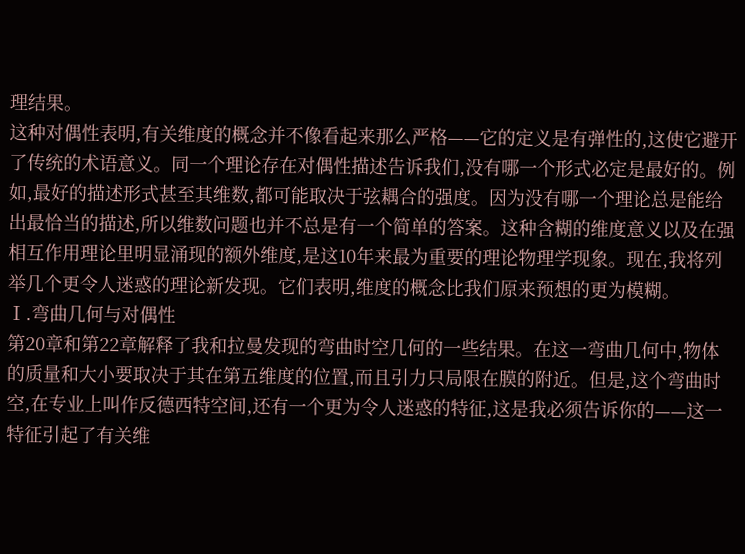理结果。
这种对偶性表明,有关维度的概念并不像看起来那么严格——它的定义是有弹性的,这使它避开了传统的术语意义。同一个理论存在对偶性描述告诉我们,没有哪一个形式必定是最好的。例如,最好的描述形式甚至其维数,都可能取决于弦耦合的强度。因为没有哪一个理论总是能给出最恰当的描述,所以维数问题也并不总是有一个简单的答案。这种含糊的维度意义以及在强相互作用理论里明显涌现的额外维度,是这10年来最为重要的理论物理学现象。现在,我将列举几个更令人迷惑的理论新发现。它们表明,维度的概念比我们原来预想的更为模糊。
Ⅰ.弯曲几何与对偶性
第20章和第22章解释了我和拉曼发现的弯曲时空几何的一些结果。在这一弯曲几何中,物体的质量和大小要取决于其在第五维度的位置,而且引力只局限在膜的附近。但是,这个弯曲时空,在专业上叫作反德西特空间,还有一个更为令人迷惑的特征,这是我必须告诉你的——这一特征引起了有关维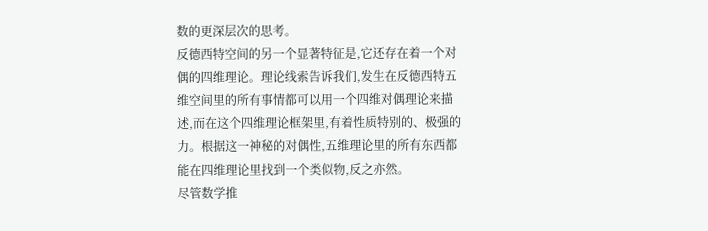数的更深层次的思考。
反德西特空间的另一个显著特征是,它还存在着一个对偶的四维理论。理论线索告诉我们,发生在反德西特五维空间里的所有事情都可以用一个四维对偶理论来描述,而在这个四维理论框架里,有着性质特别的、极强的力。根据这一神秘的对偶性,五维理论里的所有东西都能在四维理论里找到一个类似物,反之亦然。
尽管数学推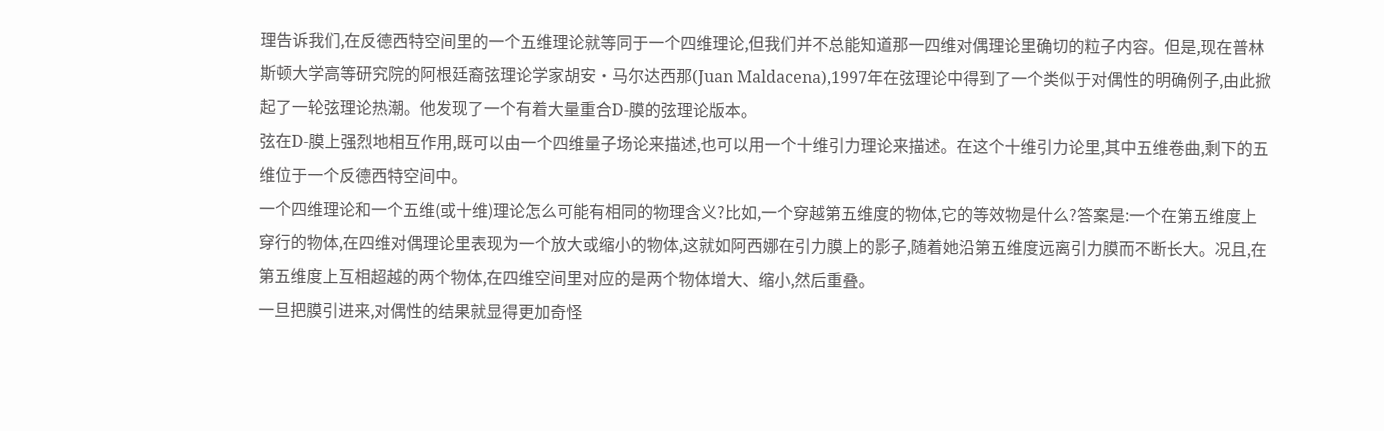理告诉我们,在反德西特空间里的一个五维理论就等同于一个四维理论,但我们并不总能知道那一四维对偶理论里确切的粒子内容。但是,现在普林斯顿大学高等研究院的阿根廷裔弦理论学家胡安·马尔达西那(Juan Maldacena),1997年在弦理论中得到了一个类似于对偶性的明确例子,由此掀起了一轮弦理论热潮。他发现了一个有着大量重合D-膜的弦理论版本。
弦在D-膜上强烈地相互作用,既可以由一个四维量子场论来描述,也可以用一个十维引力理论来描述。在这个十维引力论里,其中五维卷曲,剩下的五维位于一个反德西特空间中。
一个四维理论和一个五维(或十维)理论怎么可能有相同的物理含义?比如,一个穿越第五维度的物体,它的等效物是什么?答案是:一个在第五维度上穿行的物体,在四维对偶理论里表现为一个放大或缩小的物体,这就如阿西娜在引力膜上的影子,随着她沿第五维度远离引力膜而不断长大。况且,在第五维度上互相超越的两个物体,在四维空间里对应的是两个物体增大、缩小,然后重叠。
一旦把膜引进来,对偶性的结果就显得更加奇怪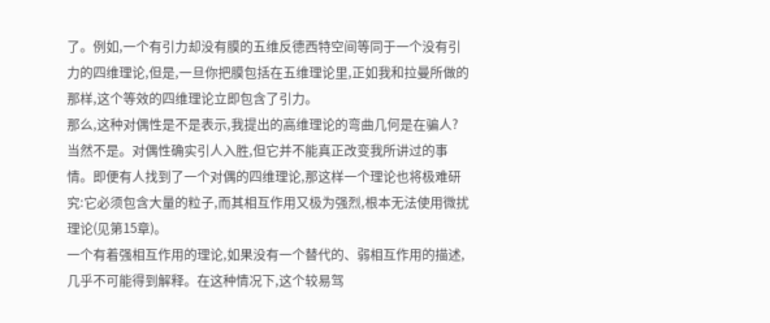了。例如,一个有引力却没有膜的五维反德西特空间等同于一个没有引力的四维理论,但是,一旦你把膜包括在五维理论里,正如我和拉曼所做的那样,这个等效的四维理论立即包含了引力。
那么,这种对偶性是不是表示,我提出的高维理论的弯曲几何是在骗人?当然不是。对偶性确实引人入胜,但它并不能真正改变我所讲过的事情。即便有人找到了一个对偶的四维理论,那这样一个理论也将极难研究:它必须包含大量的粒子,而其相互作用又极为强烈,根本无法使用微扰理论(见第15章)。
一个有着强相互作用的理论,如果没有一个替代的、弱相互作用的描述,几乎不可能得到解释。在这种情况下,这个较易驾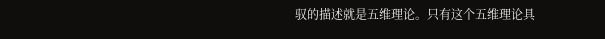驭的描述就是五维理论。只有这个五维理论具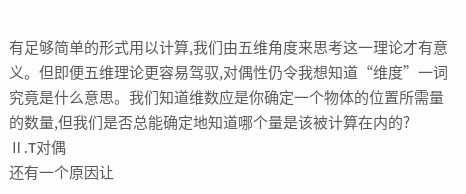有足够简单的形式用以计算,我们由五维角度来思考这一理论才有意义。但即便五维理论更容易驾驭,对偶性仍令我想知道“维度”一词究竟是什么意思。我们知道维数应是你确定一个物体的位置所需量的数量,但我们是否总能确定地知道哪个量是该被计算在内的?
Ⅱ.T对偶
还有一个原因让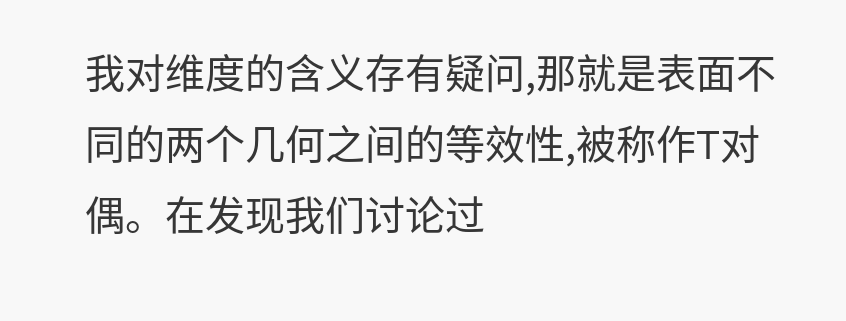我对维度的含义存有疑问,那就是表面不同的两个几何之间的等效性,被称作T对偶。在发现我们讨论过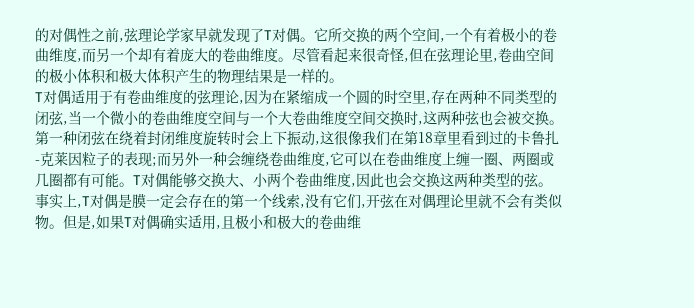的对偶性之前,弦理论学家早就发现了T对偶。它所交换的两个空间,一个有着极小的卷曲维度,而另一个却有着庞大的卷曲维度。尽管看起来很奇怪,但在弦理论里,卷曲空间的极小体积和极大体积产生的物理结果是一样的。
T对偶适用于有卷曲维度的弦理论,因为在紧缩成一个圆的时空里,存在两种不同类型的闭弦,当一个微小的卷曲维度空间与一个大卷曲维度空间交换时,这两种弦也会被交换。第一种闭弦在绕着封闭维度旋转时会上下振动,这很像我们在第18章里看到过的卡鲁扎-克莱因粒子的表现;而另外一种会缠绕卷曲维度,它可以在卷曲维度上缠一圈、两圈或几圈都有可能。T对偶能够交换大、小两个卷曲维度,因此也会交换这两种类型的弦。
事实上,T对偶是膜一定会存在的第一个线索,没有它们,开弦在对偶理论里就不会有类似物。但是,如果T对偶确实适用,且极小和极大的卷曲维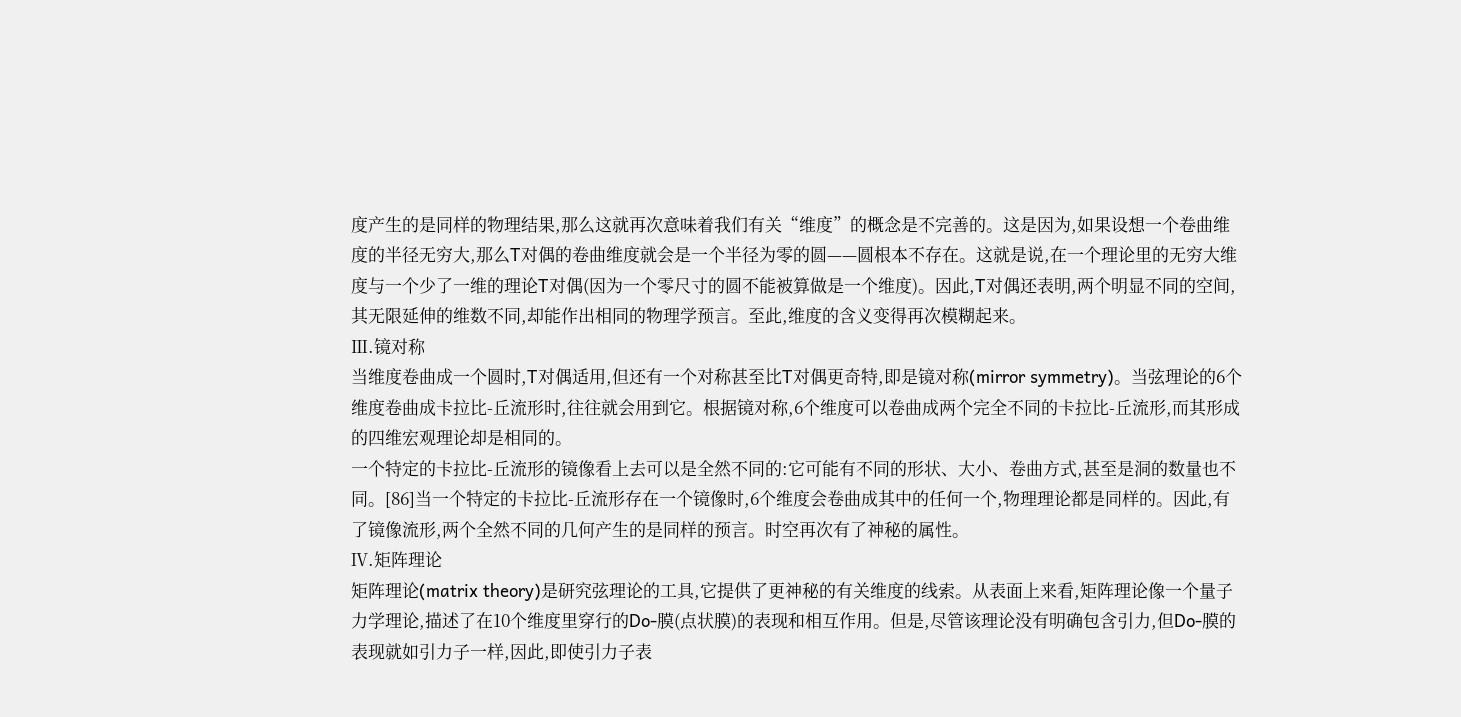度产生的是同样的物理结果,那么这就再次意味着我们有关“维度”的概念是不完善的。这是因为,如果设想一个卷曲维度的半径无穷大,那么T对偶的卷曲维度就会是一个半径为零的圆——圆根本不存在。这就是说,在一个理论里的无穷大维度与一个少了一维的理论T对偶(因为一个零尺寸的圆不能被算做是一个维度)。因此,T对偶还表明,两个明显不同的空间,其无限延伸的维数不同,却能作出相同的物理学预言。至此,维度的含义变得再次模糊起来。
Ⅲ.镜对称
当维度卷曲成一个圆时,T对偶适用,但还有一个对称甚至比T对偶更奇特,即是镜对称(mirror symmetry)。当弦理论的6个维度卷曲成卡拉比-丘流形时,往往就会用到它。根据镜对称,6个维度可以卷曲成两个完全不同的卡拉比-丘流形,而其形成的四维宏观理论却是相同的。
一个特定的卡拉比-丘流形的镜像看上去可以是全然不同的:它可能有不同的形状、大小、卷曲方式,甚至是洞的数量也不同。[86]当一个特定的卡拉比-丘流形存在一个镜像时,6个维度会卷曲成其中的任何一个,物理理论都是同样的。因此,有了镜像流形,两个全然不同的几何产生的是同样的预言。时空再次有了神秘的属性。
Ⅳ.矩阵理论
矩阵理论(matrix theory)是研究弦理论的工具,它提供了更神秘的有关维度的线索。从表面上来看,矩阵理论像一个量子力学理论,描述了在10个维度里穿行的Do-膜(点状膜)的表现和相互作用。但是,尽管该理论没有明确包含引力,但Do-膜的表现就如引力子一样,因此,即使引力子表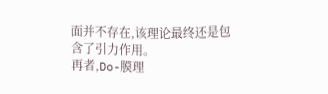面并不存在,该理论最终还是包含了引力作用。
再者,Do-膜理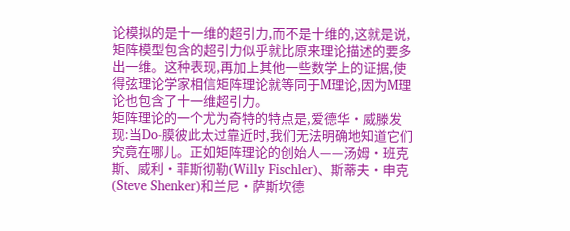论模拟的是十一维的超引力,而不是十维的,这就是说,矩阵模型包含的超引力似乎就比原来理论描述的要多出一维。这种表现,再加上其他一些数学上的证据,使得弦理论学家相信矩阵理论就等同于M理论,因为M理论也包含了十一维超引力。
矩阵理论的一个尤为奇特的特点是,爱德华·威滕发现:当Do-膜彼此太过靠近时,我们无法明确地知道它们究竟在哪儿。正如矩阵理论的创始人——汤姆·班克斯、威利·菲斯彻勒(Willy Fischler)、斯蒂夫·申克(Steve Shenker)和兰尼·萨斯坎德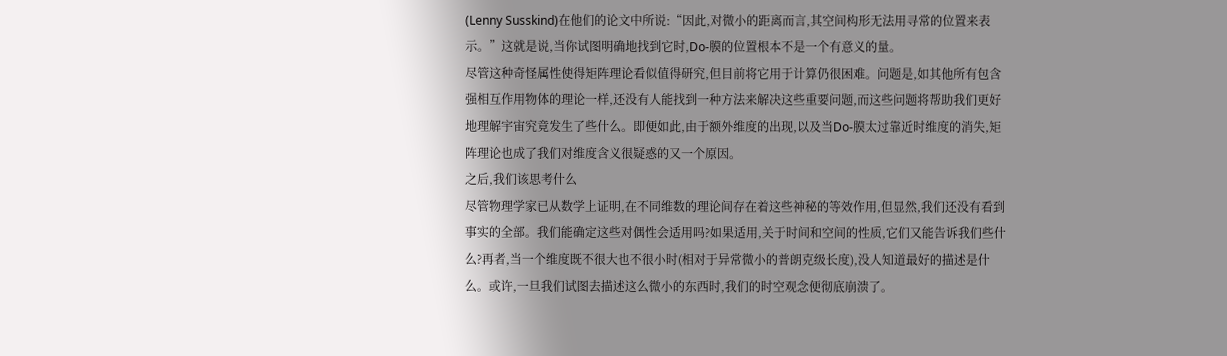(Lenny Susskind)在他们的论文中所说:“因此,对微小的距离而言,其空间构形无法用寻常的位置来表示。”这就是说,当你试图明确地找到它时,Do-膜的位置根本不是一个有意义的量。
尽管这种奇怪属性使得矩阵理论看似值得研究,但目前将它用于计算仍很困难。问题是,如其他所有包含强相互作用物体的理论一样,还没有人能找到一种方法来解决这些重要问题,而这些问题将帮助我们更好地理解宇宙究竟发生了些什么。即便如此,由于额外维度的出现,以及当Do-膜太过靠近时维度的消失,矩阵理论也成了我们对维度含义很疑惑的又一个原因。
之后,我们该思考什么
尽管物理学家已从数学上证明,在不同维数的理论间存在着这些神秘的等效作用,但显然,我们还没有看到事实的全部。我们能确定这些对偶性会适用吗?如果适用,关于时间和空间的性质,它们又能告诉我们些什么?再者,当一个维度既不很大也不很小时(相对于异常微小的普朗克级长度),没人知道最好的描述是什么。或许,一旦我们试图去描述这么微小的东西时,我们的时空观念便彻底崩溃了。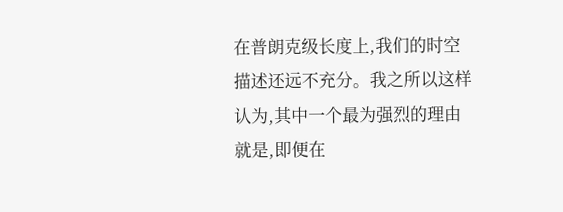在普朗克级长度上,我们的时空描述还远不充分。我之所以这样认为,其中一个最为强烈的理由就是,即便在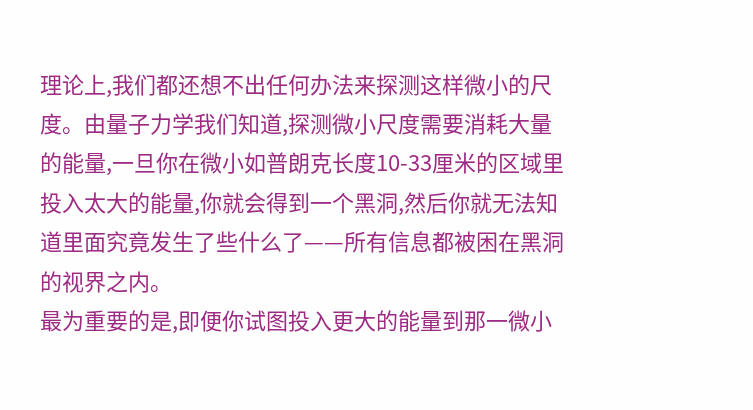理论上,我们都还想不出任何办法来探测这样微小的尺度。由量子力学我们知道,探测微小尺度需要消耗大量的能量,一旦你在微小如普朗克长度10-33厘米的区域里投入太大的能量,你就会得到一个黑洞,然后你就无法知道里面究竟发生了些什么了——所有信息都被困在黑洞的视界之内。
最为重要的是,即便你试图投入更大的能量到那一微小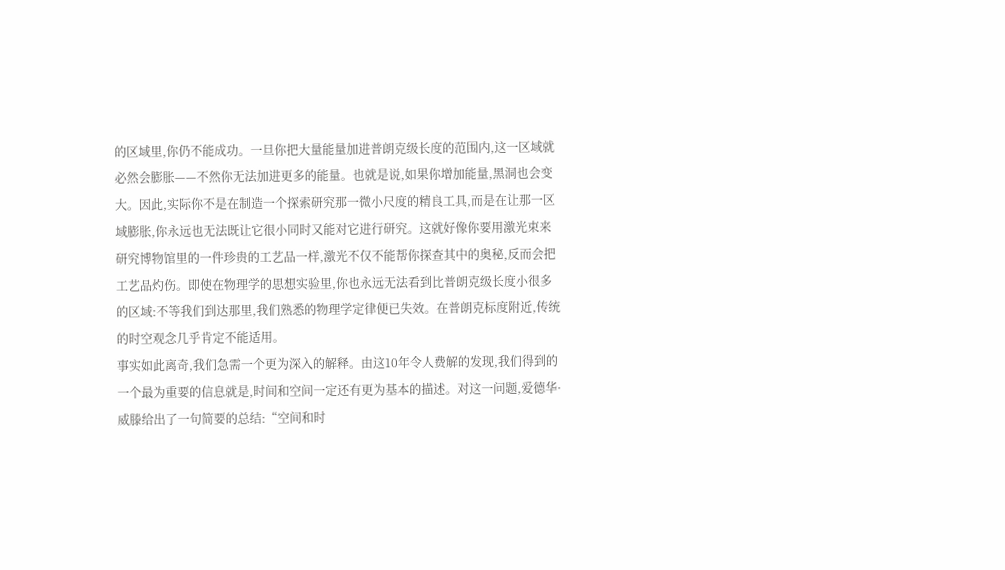的区域里,你仍不能成功。一旦你把大量能量加进普朗克级长度的范围内,这一区域就必然会膨胀——不然你无法加进更多的能量。也就是说,如果你增加能量,黑洞也会变大。因此,实际你不是在制造一个探索研究那一微小尺度的精良工具,而是在让那一区域膨胀,你永远也无法既让它很小同时又能对它进行研究。这就好像你要用激光束来研究博物馆里的一件珍贵的工艺品一样,激光不仅不能帮你探查其中的奥秘,反而会把工艺品灼伤。即使在物理学的思想实验里,你也永远无法看到比普朗克级长度小很多的区域:不等我们到达那里,我们熟悉的物理学定律便已失效。在普朗克标度附近,传统的时空观念几乎肯定不能适用。
事实如此离奇,我们急需一个更为深入的解释。由这10年令人费解的发现,我们得到的一个最为重要的信息就是,时间和空间一定还有更为基本的描述。对这一问题,爱德华·威滕给出了一句简要的总结:“空间和时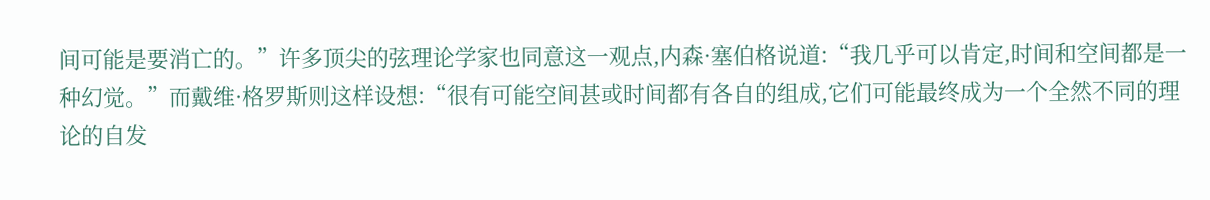间可能是要消亡的。”许多顶尖的弦理论学家也同意这一观点,内森·塞伯格说道:“我几乎可以肯定,时间和空间都是一种幻觉。”而戴维·格罗斯则这样设想:“很有可能空间甚或时间都有各自的组成,它们可能最终成为一个全然不同的理论的自发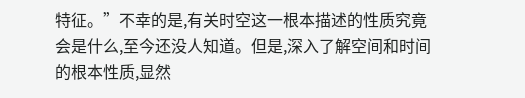特征。”不幸的是,有关时空这一根本描述的性质究竟会是什么,至今还没人知道。但是,深入了解空间和时间的根本性质,显然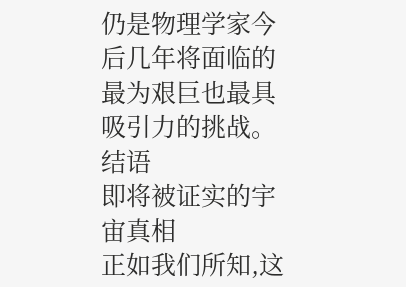仍是物理学家今后几年将面临的最为艰巨也最具吸引力的挑战。
结语
即将被证实的宇宙真相
正如我们所知,这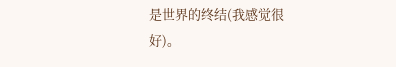是世界的终结(我感觉很好)。